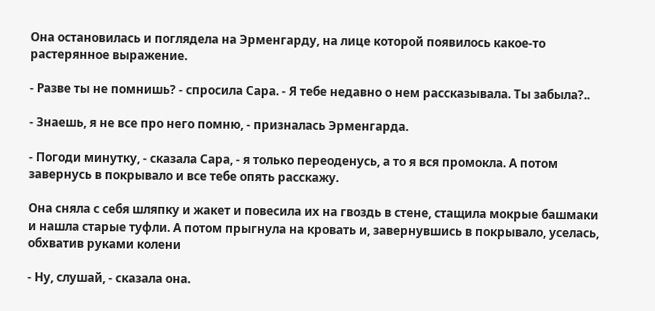Она остановилась и поглядела на Эрменгарду, на лице которой появилось какое-то растерянное выражение.

- Разве ты не помнишь? - спросила Сара. - Я тебе недавно о нем рассказывала. Ты забыла?..

- Знаешь, я не все про него помню, - призналась Эрменгарда.

- Погоди минутку, - сказала Сара, - я только переоденусь, а то я вся промокла. А потом завернусь в покрывало и все тебе опять расскажу.

Она сняла с себя шляпку и жакет и повесила их на гвоздь в стене, стащила мокрые башмаки и нашла старые туфли. А потом прыгнула на кровать и, завернувшись в покрывало, уселась, обхватив руками колени

- Ну, слушай, - сказала она.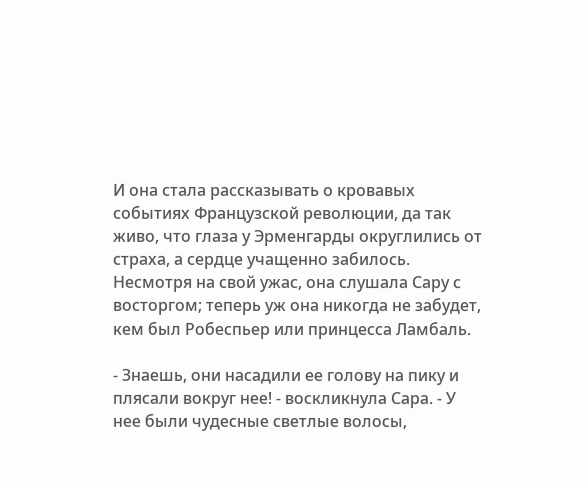И она стала рассказывать о кровавых событиях Французской революции, да так живо, что глаза у Эрменгарды округлились от страха, а сердце учащенно забилось. Несмотря на свой ужас, она слушала Сару с восторгом; теперь уж она никогда не забудет, кем был Робеспьер или принцесса Ламбаль.

- Знаешь, они насадили ее голову на пику и плясали вокруг нее! - воскликнула Сара. - У нее были чудесные светлые волосы,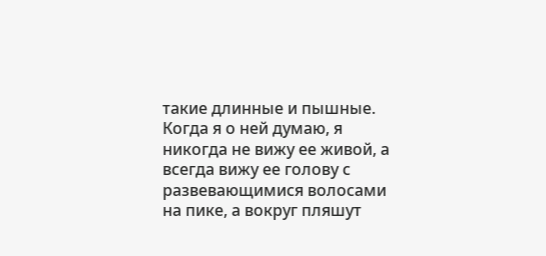такие длинные и пышные. Когда я о ней думаю, я никогда не вижу ее живой, а всегда вижу ее голову с развевающимися волосами на пике, а вокруг пляшут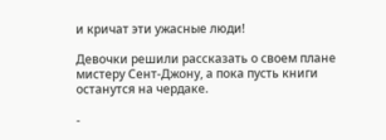и кричат эти ужасные люди!

Девочки решили рассказать о своем плане мистеру Сент-Джону, а пока пусть книги останутся на чердаке.

-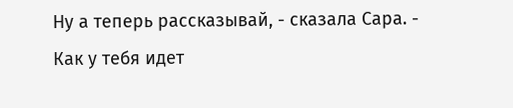Ну а теперь рассказывай, - сказала Сара. - Как у тебя идет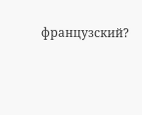французский?